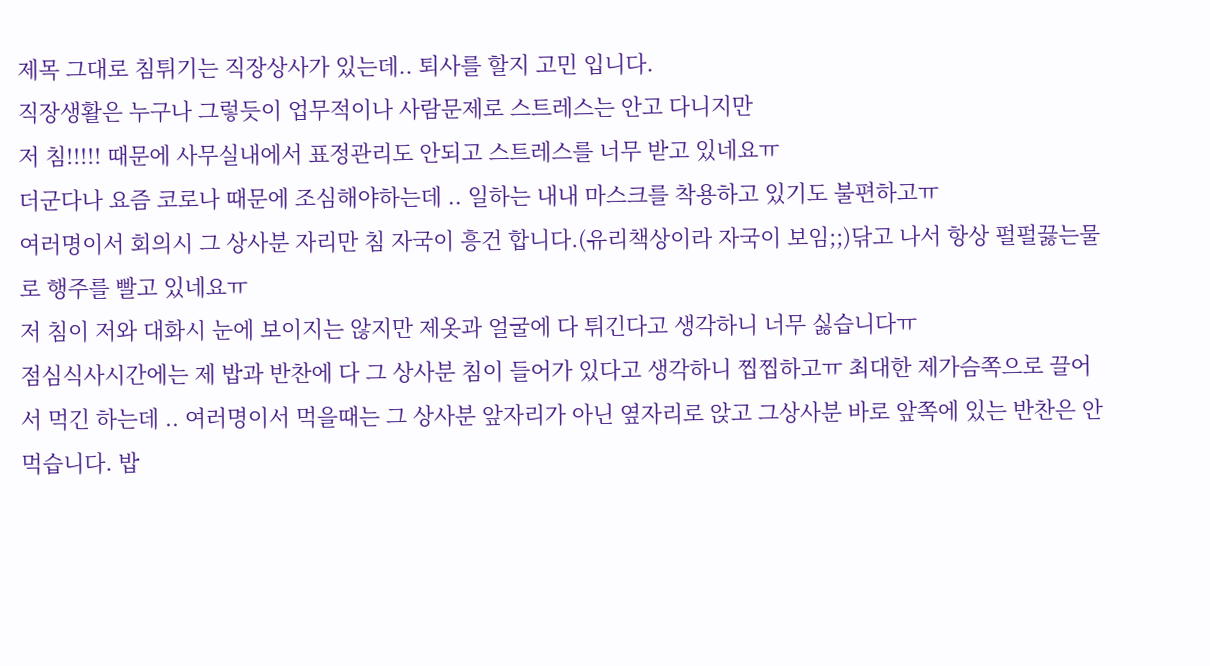제목 그대로 침튀기는 직장상사가 있는데.. 퇴사를 할지 고민 입니다.
직장생활은 누구나 그렇듯이 업무적이나 사람문제로 스트레스는 안고 다니지만
저 침!!!!! 때문에 사무실내에서 표정관리도 안되고 스트레스를 너무 받고 있네요ㅠ
더군다나 요즘 코로나 때문에 조심해야하는데 .. 일하는 내내 마스크를 착용하고 있기도 불편하고ㅠ
여러명이서 회의시 그 상사분 자리만 침 자국이 흥건 합니다.(유리책상이라 자국이 보임;;)닦고 나서 항상 펄펄끓는물로 행주를 빨고 있네요ㅠ
저 침이 저와 대화시 눈에 보이지는 않지만 제옷과 얼굴에 다 튀긴다고 생각하니 너무 싫습니다ㅠ
점심식사시간에는 제 밥과 반찬에 다 그 상사분 침이 들어가 있다고 생각하니 찝찝하고ㅠ 최대한 제가슴쪽으로 끌어서 먹긴 하는데 .. 여러명이서 먹을때는 그 상사분 앞자리가 아닌 옆자리로 앉고 그상사분 바로 앞쪽에 있는 반찬은 안먹습니다. 밥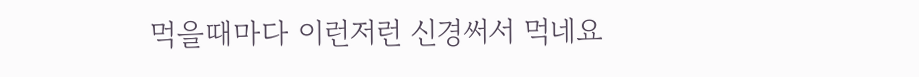먹을때마다 이런저런 신경써서 먹네요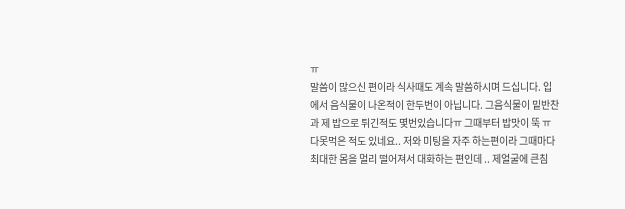ㅠ
말씀이 많으신 편이라 식사때도 계속 말씀하시며 드십니다. 입에서 음식물이 나온적이 한두번이 아닙니다. 그음식물이 밑반찬과 제 밥으로 튀긴적도 몇번있습니다ㅠ 그때부터 밥맛이 뚝 ㅠ다못먹은 적도 있네요.. 저와 미팅을 자주 하는편이라 그때마다 최대한 몸을 멀리 떨어져서 대화하는 편인데 .. 제얼굴에 큰침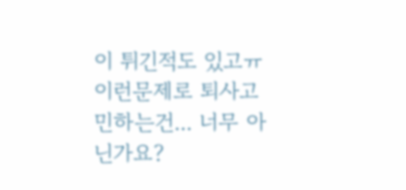이 튀긴적도 있고ㅠ
이런문제로 퇴사고민하는건... 너무 아닌가요?